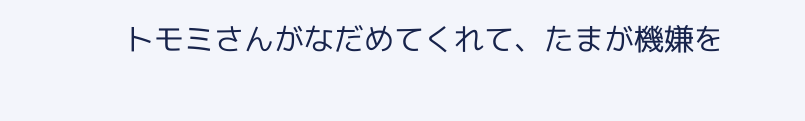トモミさんがなだめてくれて、たまが機嫌を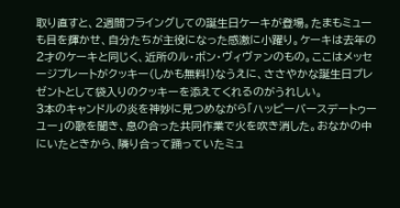取り直すと、2週間フライングしての誕生日ケーキが登場。たまもミューも目を輝かせ、自分たちが主役になった感激に小躍り。ケーキは去年の2才のケーキと同じく、近所のル・ボン・ヴィヴァンのもの。ここはメッセージプレートがクッキー(しかも無料!)なうえに、ささやかな誕生日プレゼントとして袋入りのクッキーを添えてくれるのがうれしい。
3本のキャンドルの炎を神妙に見つめながら「ハッピーバースデートゥーユー」の歌を聞き、息の合った共同作業で火を吹き消した。おなかの中にいたときから、隣り合って踊っていたミュ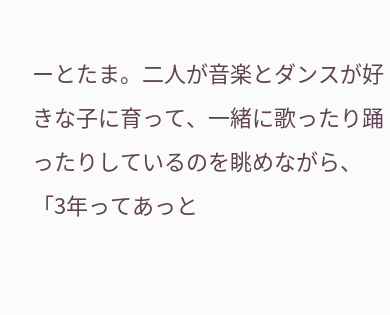ーとたま。二人が音楽とダンスが好きな子に育って、一緒に歌ったり踊ったりしているのを眺めながら、「3年ってあっと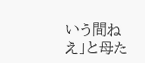いう間ねえ」と母た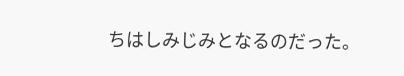ちはしみじみとなるのだった。